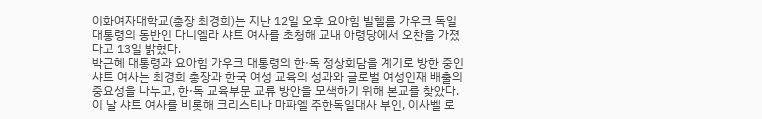이화여자대학교(총장 최경희)는 지난 12일 오후 요아힘 빌헬름 가우크 독일 대통령의 동반인 다니엘라 샤트 여사를 초청해 교내 아령당에서 오찬을 가졌다고 13일 밝혔다.
박근혜 대통령과 요아힘 가우크 대통령의 한·독 정상회담을 계기로 방한 중인 샤트 여사는 최경희 총장과 한국 여성 교육의 성과와 글로벌 여성인재 배출의 중요성을 나누고, 한·독 교육부문 교류 방안을 모색하기 위해 본교를 찾았다.
이 날 샤트 여사를 비롯해 크리스티나 마파엘 주한독일대사 부인, 이사벨 로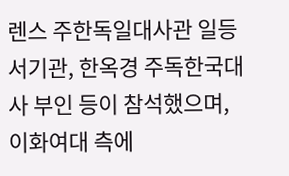렌스 주한독일대사관 일등서기관, 한옥경 주독한국대사 부인 등이 참석했으며, 이화여대 측에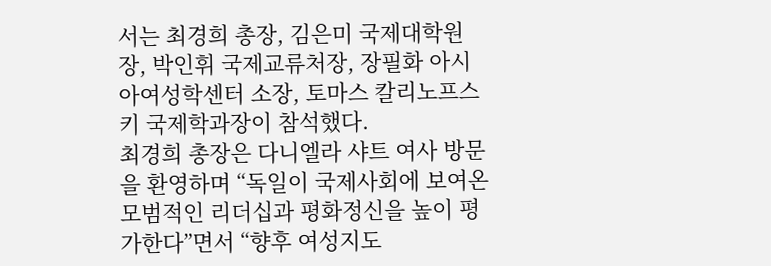서는 최경희 총장, 김은미 국제대학원장, 박인휘 국제교류처장, 장필화 아시아여성학센터 소장, 토마스 칼리노프스키 국제학과장이 참석했다.
최경희 총장은 다니엘라 샤트 여사 방문을 환영하며 “독일이 국제사회에 보여온 모범적인 리더십과 평화정신을 높이 평가한다”면서 “향후 여성지도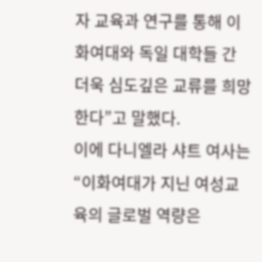자 교육과 연구를 통해 이화여대와 독일 대학들 간 더욱 심도깊은 교류를 희망한다”고 말했다.
이에 다니엘라 샤트 여사는 “이화여대가 지닌 여성교육의 글로벌 역량은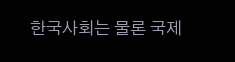한국사회는 물론 국제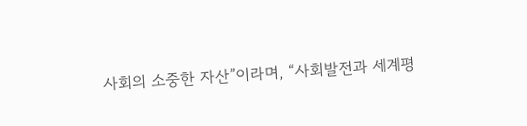사회의 소중한 자산”이라며, “사회발전과 세계평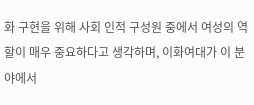화 구현을 위해 사회 인적 구성원 중에서 여성의 역할이 매우 중요하다고 생각하며, 이화여대가 이 분야에서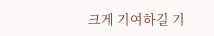크게 기여하길 기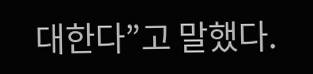대한다”고 말했다.